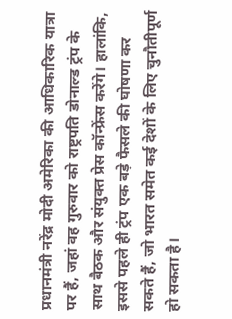प्रधानमंत्री नरेंद्र मोदी अमेरिका की आधिकारिक यात्रा पर हैं, जहां वह गुरुवार को राष्ट्रपति डोनाल्ड ट्रंप के साथ बैठक और संयुक्त प्रेस कॉन्फ्रेंस करेंगे। हालांकि, इससे पहले ही ट्रंप एक बड़े फैसले की घोषणा कर सकते हैं, जो भारत समेत कई देशों के लिए चुनौतीपूर्ण हो सकता है।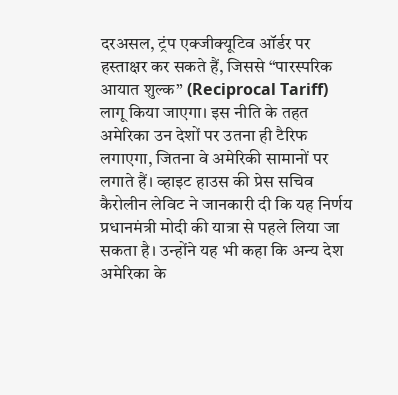दरअसल, ट्रंप एक्जीक्यूटिव ऑर्डर पर हस्ताक्षर कर सकते हैं, जिससे “पारस्परिक आयात शुल्क” (Reciprocal Tariff) लागू किया जाएगा। इस नीति के तहत अमेरिका उन देशों पर उतना ही टैरिफ लगाएगा, जितना वे अमेरिकी सामानों पर लगाते हैं। व्हाइट हाउस की प्रेस सचिव कैरोलीन लेविट ने जानकारी दी कि यह निर्णय प्रधानमंत्री मोदी की यात्रा से पहले लिया जा सकता है। उन्होंने यह भी कहा कि अन्य देश अमेरिका के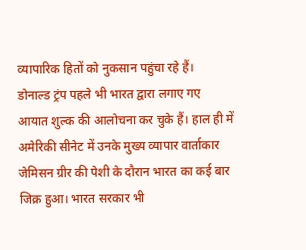व्यापारिक हितों को नुकसान पहुंचा रहे हैं।
डोनाल्ड ट्रंप पहले भी भारत द्वारा लगाए गए आयात शुल्क की आलोचना कर चुके हैं। हाल ही में अमेरिकी सीनेट में उनके मुख्य व्यापार वार्ताकार जेमिसन ग्रीर की पेशी के दौरान भारत का कई बार जिक्र हुआ। भारत सरकार भी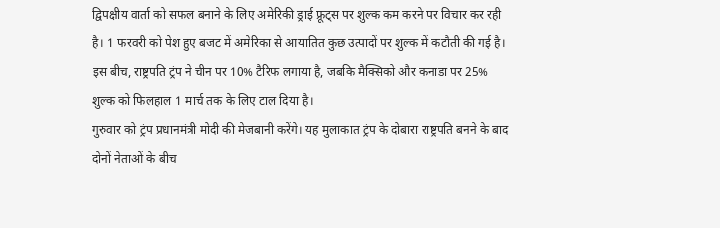द्विपक्षीय वार्ता को सफल बनाने के लिए अमेरिकी ड्राई फ्रूट्स पर शुल्क कम करने पर विचार कर रही है। 1 फरवरी को पेश हुए बजट में अमेरिका से आयातित कुछ उत्पादों पर शुल्क में कटौती की गई है।
इस बीच, राष्ट्रपति ट्रंप ने चीन पर 10% टैरिफ लगाया है, जबकि मैक्सिको और कनाडा पर 25% शुल्क को फिलहाल 1 मार्च तक के लिए टाल दिया है।
गुरुवार को ट्रंप प्रधानमंत्री मोदी की मेजबानी करेंगे। यह मुलाकात ट्रंप के दोबारा राष्ट्रपति बनने के बाद दोनों नेताओं के बीच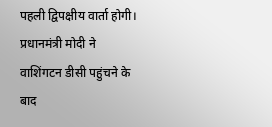पहली द्विपक्षीय वार्ता होगी। प्रधानमंत्री मोदी ने वाशिंगटन डीसी पहुंचने के बाद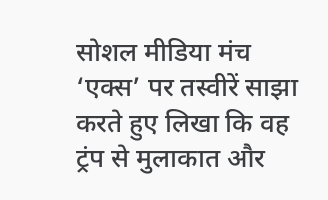सोशल मीडिया मंच ‘एक्स’ पर तस्वीरें साझा करते हुए लिखा कि वह ट्रंप से मुलाकात और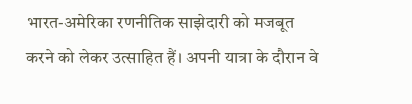भारत-अमेरिका रणनीतिक साझेदारी को मजबूत करने को लेकर उत्साहित हैं। अपनी यात्रा के दौरान वे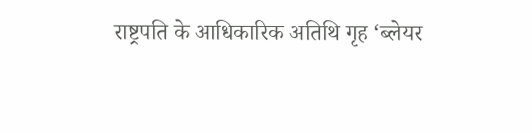राष्ट्रपति के आधिकारिक अतिथि गृह ‘ब्लेयर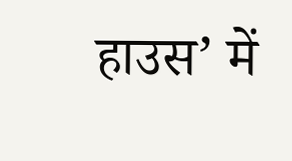हाउस’ में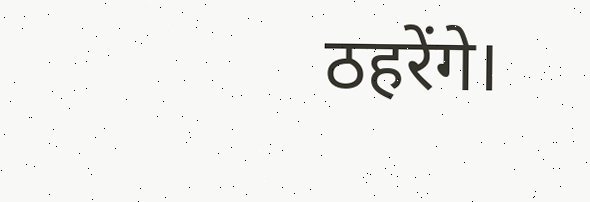ठहरेंगे।